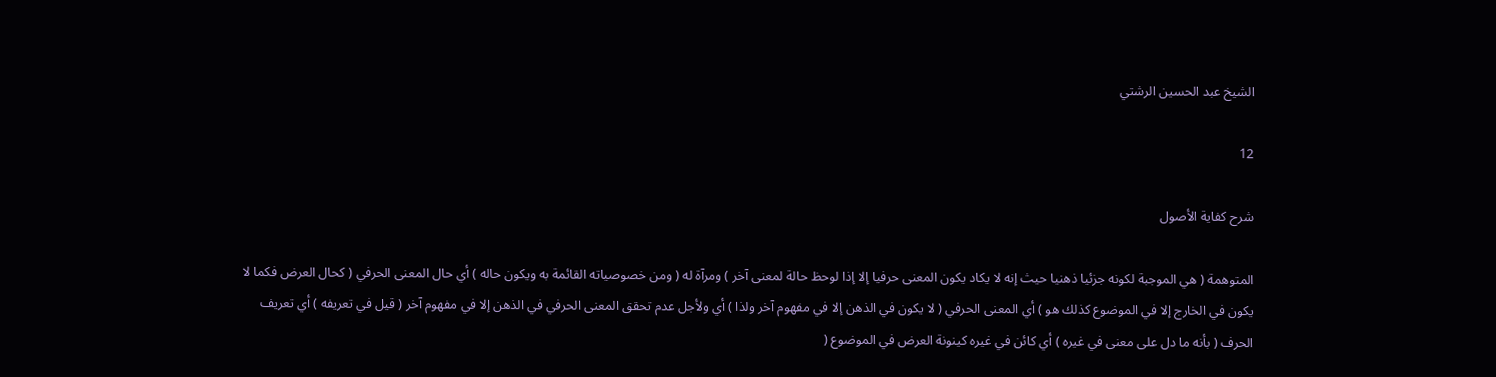الشيخ عبد الحسين الرشتي

12

شرح كفاية الأصول

المتوهمة ( هي الموجبة لكونه جزئيا ذهنيا حيث إنه لا يكاد يكون المعنى حرفيا إلا إذا لوحظ حالة لمعنى آخر ) ومرآة له ( ومن خصوصياته القائمة به ويكون حاله ) أي حال المعنى الحرفي ( كحال العرض فكما لا يكون في الخارج إلا في الموضوع كذلك هو ) أي المعنى الحرفي ( لا يكون في الذهن إلا في مفهوم آخر ولذا ) أي ولأجل عدم تحقق المعنى الحرفي في الذهن إلا في مفهوم آخر ( قيل في تعريفه ) أي تعريف الحرف ( بأنه ما دل على معنى في غيره ) أي كائن في غيره كينونة العرض في الموضوع (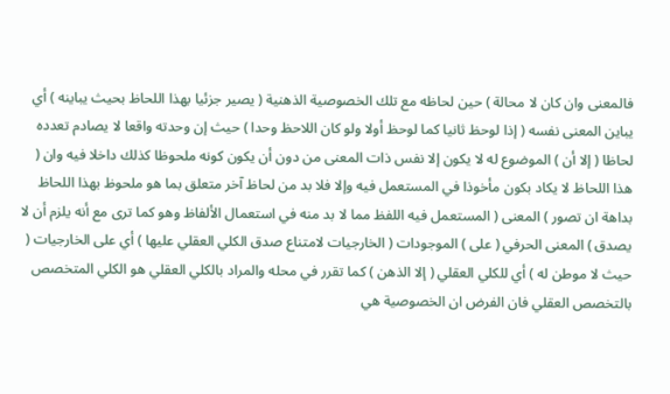فالمعنى وان كان لا محالة ) حين لحاظه مع تلك الخصوصية الذهنية ( يصير جزئيا بهذا اللحاظ بحيث يباينه ) أي يباين المعنى نفسه ( إذا لوحظ ثانيا كما لوحظ أولا ولو كان اللاحظ وحدا ) حيث إن وحدته واقعا لا يصادم تعدده لحاظا ( إلا أن ) الموضوع له لا يكون إلا نفس ذات المعنى من دون أن يكون كونه ملحوظا كذلك داخلا فيه وان ( هذا اللحاظ لا يكاد بكون مأخوذا في المستعمل فيه وإلا فلا بد من لحاظ آخر متعلق بما هو ملحوظ بهذا اللحاظ بداهة ان تصور ) المعنى ( المستعمل فيه اللفظ مما لا بد منه في استعمال الألفاظ وهو كما ترى مع أنه يلزم أن لا يصدق ) المعنى الحرفي ( على ) الموجودات ( الخارجيات لامتناع صدق الكلي العقلي عليها ) أي على الخارجيات ( حيث لا موطن له ) أي للكلي العقلي ( إلا الذهن ) كما تقرر في محله والمراد بالكلي العقلي هو الكلي المتخصص بالتخصص العقلي فان الفرض ان الخصوصية هي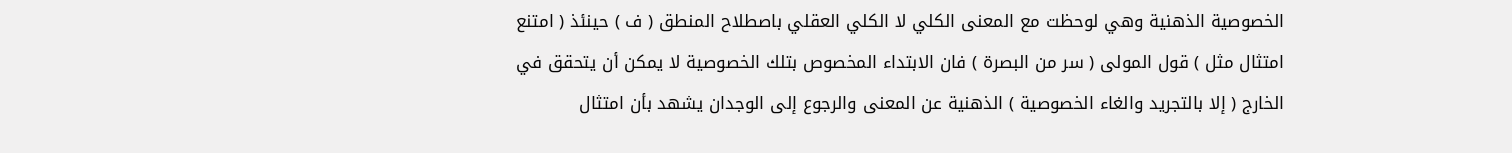الخصوصية الذهنية وهي لوحظت مع المعنى الكلي لا الكلي العقلي باصطلاح المنطق ( ف ) حينئذ ( امتنع امتثال مثل ) قول المولى ( سر من البصرة ) فان الابتداء المخصوص بتلك الخصوصية لا يمكن أن يتحقق في الخارج ( إلا بالتجريد والغاء الخصوصية ) الذهنية عن المعنى والرجوع إلى الوجدان يشهد بأن امتثال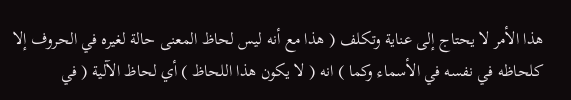هذا الأمر لا يحتاج إلى عناية وتكلف ( هذا مع أنه ليس لحاظ المعنى حالة لغيره في الحروف إلا كلحاظه في نفسه في الأسماء وكما ) انه ( لا يكون هذا اللحاظ ) أي لحاظ الآلية ( في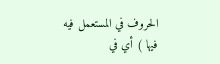الحروف في المستعمل فيه فيها ) أي في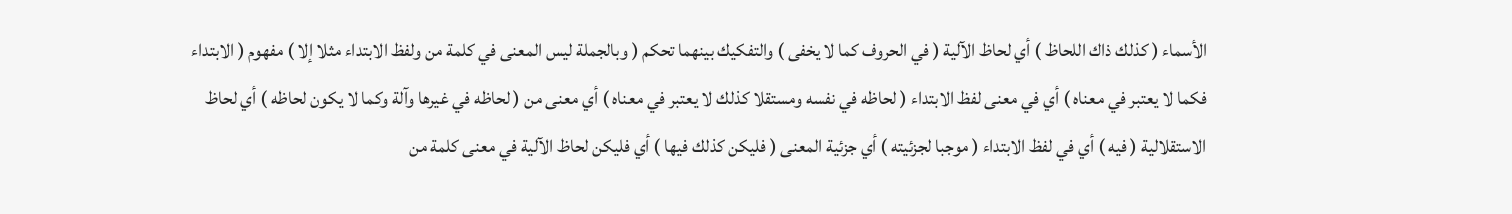الأسماء ( كذلك ذاك اللحاظ ) أي لحاظ الآلية ( في الحروف كما لا يخفى ) والتفكيك بينهما تحكم ( وبالجملة ليس المعنى في كلمة من ولفظ الابتداء مثلا إلا ) مفهوم ( الابتداء فكما لا يعتبر في معناه ) أي في معنى لفظ الابتداء ( لحاظه في نفسه ومستقلا كذلك لا يعتبر في معناه ) أي معنى من ( لحاظه في غيرها وآلة وكما لا يكون لحاظه ) أي لحاظ الاستقلالية ( فيه ) أي في لفظ الابتداء ( موجبا لجزئيته ) أي جزئية المعنى ( فليكن كذلك فيها ) أي فليكن لحاظ الآلية في معنى كلمة من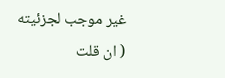غير موجب لجزئيته ( ان قلت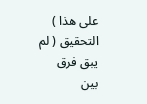على هذا ) التحقيق ( لم يبق فرق بين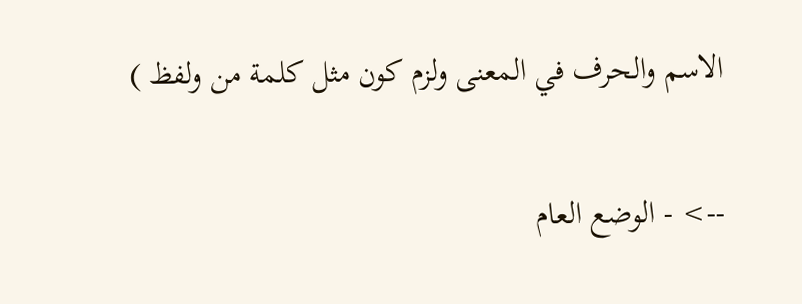الاسم والحرف في المعنى ولزم كون مثل كلمة من ولفظ )

--> - الوضع العام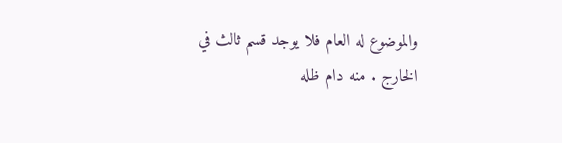والموضوع له العام فلا يوجد قسم ثالث في الخارج . منه دام ظله